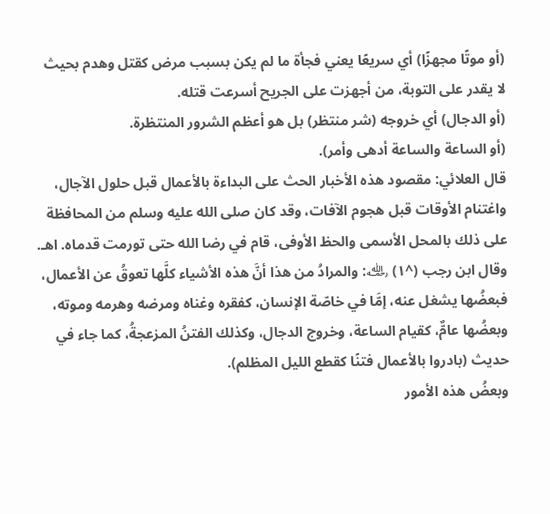(أو موتًا مجهزًا) أي سريعًا يعني فجأة ما لم يكن بسبب مرض كقتل وهدم بحيث لا يقدر على التوبة، من أجهزت على الجريح أسرعت قتله.
(أو الدجال) أي خروجه (شر منتظر) بل هو أعظم الشرور المنتظرة.
(أو الساعة والساعة أدهى وأمر).
قال العلائي: مقصود هذه الأخبار الحث على البداءة بالأعمال قبل حلول الآجال، واغتنام الأوقات قبل هجوم الآفات، وقد كان صلى الله عليه وسلم من المحافظة على ذلك بالمحل الأسمى والحظ الأوفى، قام في رضا الله حتى تورمت قدماه. اهـ.
وقال ابن رجب (^١) ﵀: والمرادُ من هذا أنَّ هذه الأشياء كلَّها تعوقُ عن الأعمال، فبعضُها يشغل عنه، إمَّا في خاصّة الإنسان، كفقره وغناه ومرضه وهرمه وموته، وبعضُها عامٌّ، كقيام الساعة، وخروج الدجال، وكذلك الفتنُ المزعجةُ، كما جاء في حديث (بادروا بالأعمال فتنًا كقطع الليل المظلم).
وبعضُ هذه الأمور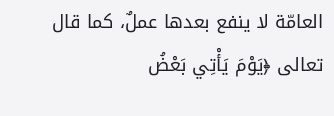العامّة لا ينفع بعدها عملٌ، كما قال تعالى ﴿يَوْمَ يَأْتِي بَعْضُ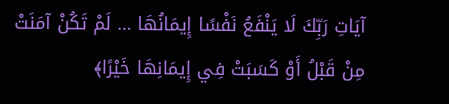آيَاتِ رَبِّكَ لَا يَنْفَعُ نَفْسًا إِيمَانُهَا … لَمْ تَكُنْ آمَنَتْ مِنْ قَبْلُ أَوْ كَسَبَتْ فِي إِيمَانِهَا خَيْرًا﴾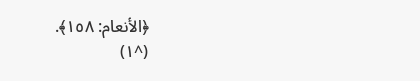﴿الأنعام: ١٥٨﴾.
(^١)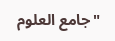"جامع العلوم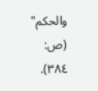والحكم" (ص: ٣٨٤).